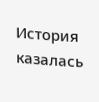История казалась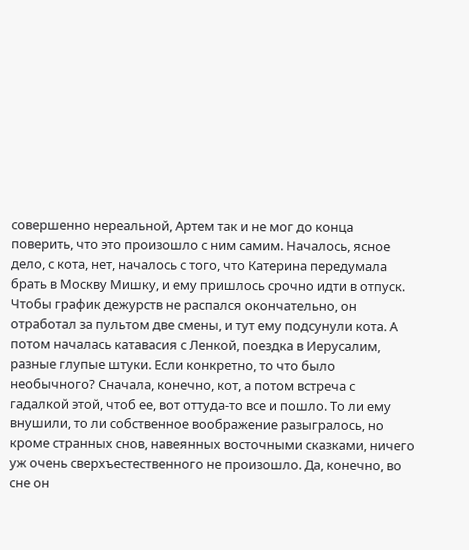совершенно нереальной, Артем так и не мог до конца поверить, что это произошло с ним самим. Началось, ясное дело, с кота, нет, началось с того, что Катерина передумала брать в Москву Мишку, и ему пришлось срочно идти в отпуск. Чтобы график дежурств не распался окончательно, он отработал за пультом две смены, и тут ему подсунули кота. А потом началась катавасия с Ленкой, поездка в Иерусалим, разные глупые штуки. Если конкретно, то что было необычного? Сначала, конечно, кот, а потом встреча с гадалкой этой, чтоб ее, вот оттуда-то все и пошло. То ли ему внушили, то ли собственное воображение разыгралось, но кроме странных снов, навеянных восточными сказками, ничего уж очень сверхъестественного не произошло. Да, конечно, во сне он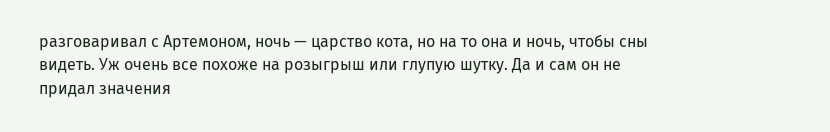разговаривал с Артемоном, ночь — царство кота, но на то она и ночь, чтобы сны видеть. Уж очень все похоже на розыгрыш или глупую шутку. Да и сам он не придал значения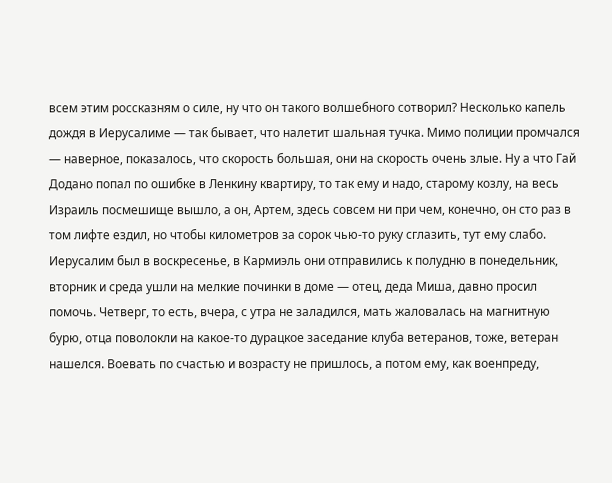всем этим россказням о силе, ну что он такого волшебного сотворил? Несколько капель дождя в Иерусалиме — так бывает, что налетит шальная тучка. Мимо полиции промчался — наверное, показалось, что скорость большая, они на скорость очень злые. Ну а что Гай Додано попал по ошибке в Ленкину квартиру, то так ему и надо, старому козлу, на весь Израиль посмешище вышло, а он, Артем, здесь совсем ни при чем, конечно, он сто раз в том лифте ездил, но чтобы километров за сорок чью-то руку сглазить, тут ему слабо. Иерусалим был в воскресенье, в Кармиэль они отправились к полудню в понедельник, вторник и среда ушли на мелкие починки в доме — отец, деда Миша, давно просил помочь. Четверг, то есть, вчера, с утра не заладился, мать жаловалась на магнитную бурю, отца поволокли на какое-то дурацкое заседание клуба ветеранов, тоже, ветеран нашелся. Воевать по счастью и возрасту не пришлось, а потом ему, как военпреду,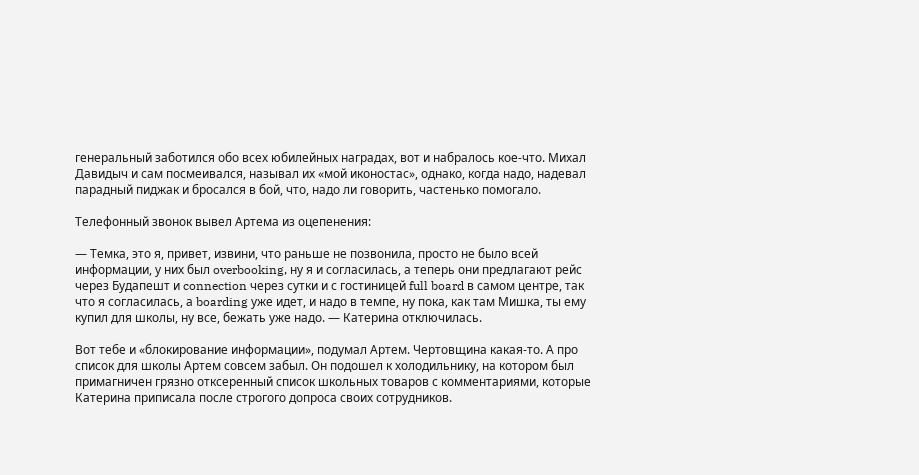генеральный заботился обо всех юбилейных наградах, вот и набралось кое-что. Михал Давидыч и сам посмеивался, называл их «мой иконостас», однако, когда надо, надевал парадный пиджак и бросался в бой, что, надо ли говорить, частенько помогало.

Телефонный звонок вывел Артема из оцепенения:

— Темка, это я, привет, извини, что раньше не позвонила, просто не было всей информации, у них был overbooking, ну я и согласилась, а теперь они предлагают рейс через Будапешт и connection через сутки и с гостиницей full board в самом центре, так что я согласилась, а boarding уже идет, и надо в темпе, ну пока, как там Мишка, ты ему купил для школы, ну все, бежать уже надо. — Катерина отключилась.

Вот тебе и «блокирование информации», подумал Артем. Чертовщина какая-то. А про список для школы Артем совсем забыл. Он подошел к холодильнику, на котором был примагничен грязно отксеренный список школьных товаров с комментариями, которые Катерина приписала после строгого допроса своих сотрудников.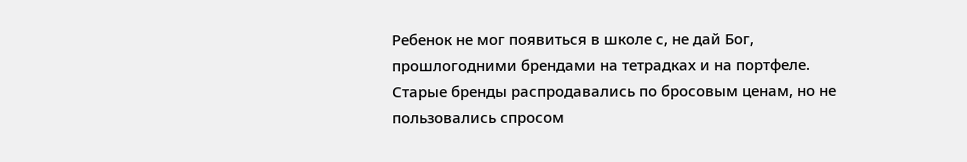Ребенок не мог появиться в школе с, не дай Бог, прошлогодними брендами на тетрадках и на портфеле. Старые бренды распродавались по бросовым ценам, но не пользовались спросом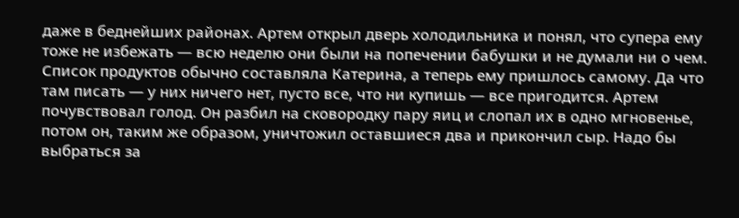даже в беднейших районах. Артем открыл дверь холодильника и понял, что супера ему тоже не избежать — всю неделю они были на попечении бабушки и не думали ни о чем. Список продуктов обычно составляла Катерина, а теперь ему пришлось самому. Да что там писать — у них ничего нет, пусто все, что ни купишь — все пригодится. Артем почувствовал голод. Он разбил на сковородку пару яиц и слопал их в одно мгновенье, потом он, таким же образом, уничтожил оставшиеся два и прикончил сыр. Надо бы выбраться за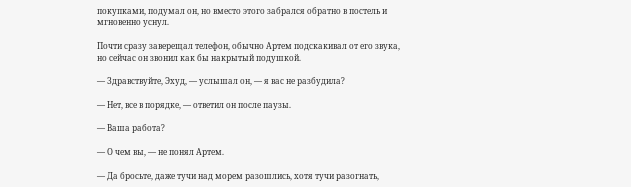покупками, подумал он, но вместо этого забрался обратно в постель и мгновенно уснул.

Почти сразу заверещал телефон, обычно Артем подскакивал от его звука, но сейчас он звонил как бы накрытый подушкой.

— Здравствуйте, Эхуд, — услышал он, — я вас не разбудила?

— Нет, все в порядке, — ответил он после паузы.

— Ваша работа?

— О чем вы, — не понял Артем.

— Да бросьте, даже тучи над морем разошлись, хотя тучи разогнать,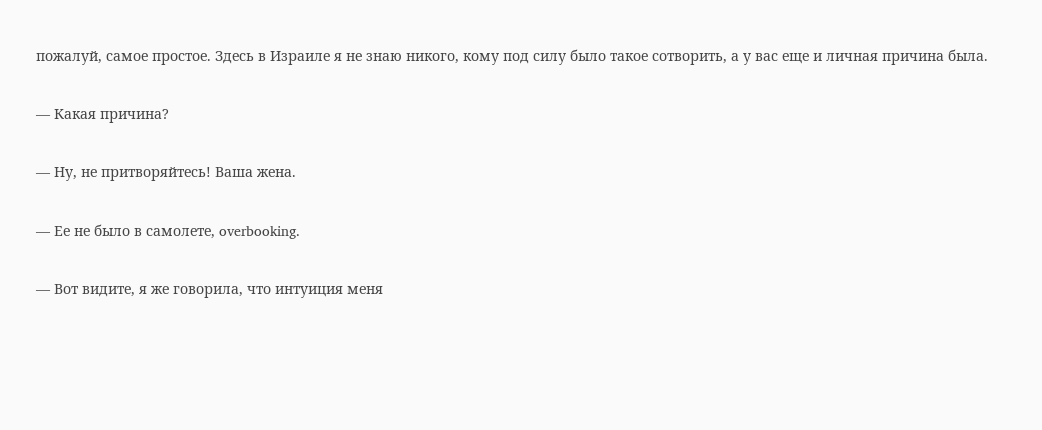пожалуй, самое простое. Здесь в Израиле я не знаю никого, кому под силу было такое сотворить, а у вас еще и личная причина была.

— Какая причина?

— Ну, не притворяйтесь! Ваша жена.

— Ее не было в самолете, overbooking.

— Вот видите, я же говорила, что интуиция меня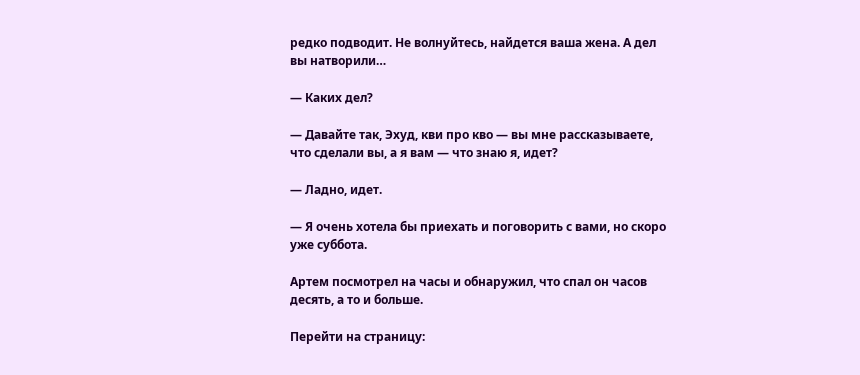редко подводит. Не волнуйтесь, найдется ваша жена. А дел вы натворили…

— Каких дел?

— Давайте так, Эхуд, кви про кво — вы мне рассказываете, что сделали вы, а я вам — что знаю я, идет?

— Ладно, идет.

— Я очень хотела бы приехать и поговорить с вами, но скоро уже суббота.

Артем посмотрел на часы и обнаружил, что спал он часов десять, а то и больше.

Перейти на страницу: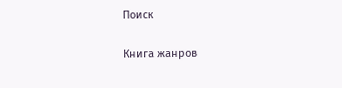Поиск

Книга жанров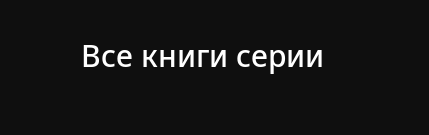Все книги серии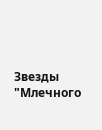Звезды "Млечного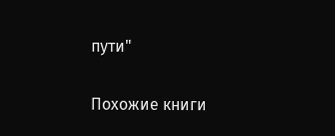пути"

Похожие книги